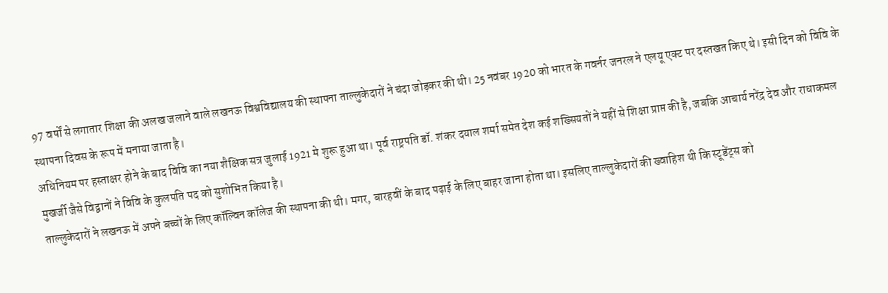97 वर्षों से लगातार शिक्षा की अलख जलाने वाले लखनऊ विश्वविद्यालय की स्थापना ताल्लुकेदारों ने चंदा जोड़कर की थी। 25 नवंबर 1920 को भारत के गवर्नर जनरल ने एलयू एक्ट पर दस्तखत किए थे। इसी दिन को विवि के स्थापना दिवस के रूप में मनाया जाता है।
अधिनियम पर हस्ताक्षर होने के बाद विवि का नया शैक्षिक सत्र जुलाई 1921 मे शुरू हुआ था। पूर्व राष्ट्रपति डॉ. शंकर दयाल शर्मा समेत देश कई शख्सियतों ने यहीं से शिक्षा प्राप्त की है, जबकि आचार्य नरेंद्र देव और राधाकमल मुखर्जी जैसे विद्वानों ने विवि के कुलपति पद को सुशोभित किया है।
ताल्लुकेदारों ने लखनऊ में अपने बच्चों के लिए कॉल्विन कॉलेज की स्थापना की थी। मगर, बारहवीं के बाद पढ़ाई के लिए बाहर जाना होता था। इसलिए ताल्लुकेदारों की ख्वाहिश थी कि स्टूडेंट्स को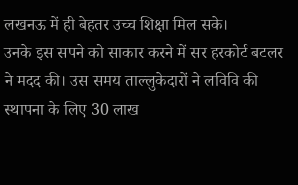लखनऊ में ही बेहतर उच्च शिक्षा मिल सके।
उनके इस सपने को साकार करने में सर हरकोर्ट बटलर ने मदद की। उस समय ताल्लुकेदारों ने लविवि की स्थापना के लिए 30 लाख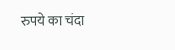रुपये का चंदा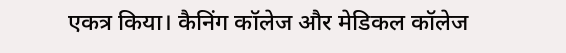एकत्र किया। कैनिंग कॉलेज और मेडिकल कॉलेज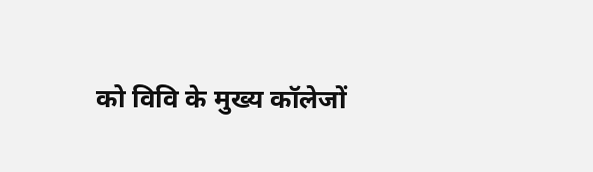को विवि के मुख्य कॉलेजों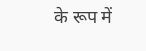के रूप में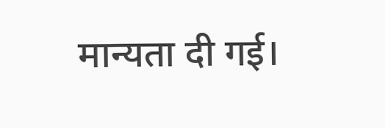मान्यता दी गई।